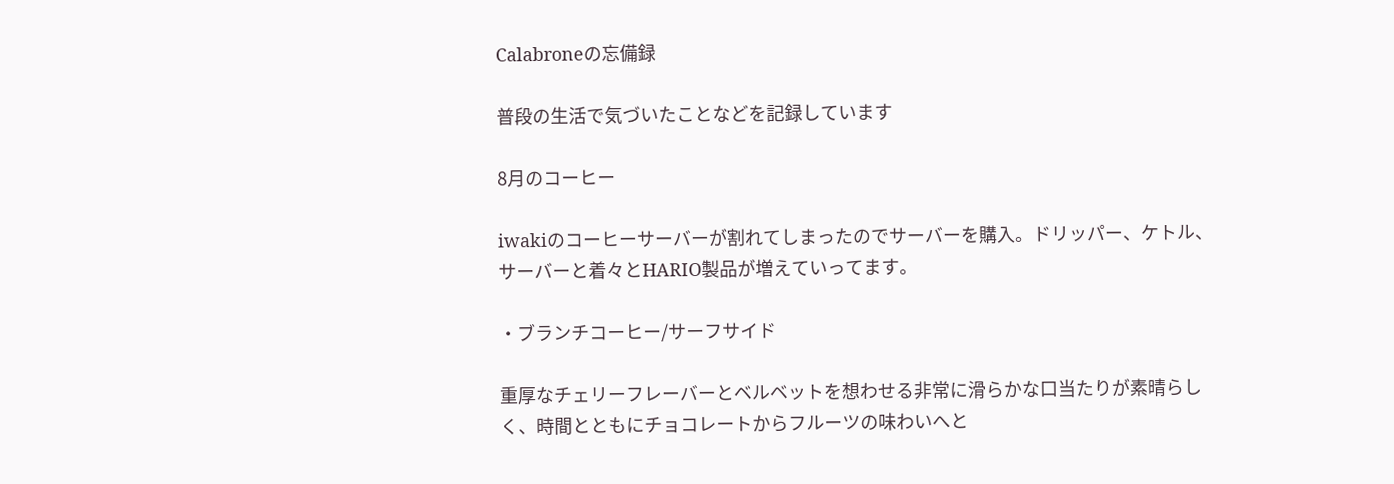Calabroneの忘備録

普段の生活で気づいたことなどを記録しています

8月のコーヒー

iwakiのコーヒーサーバーが割れてしまったのでサーバーを購入。ドリッパー、ケトル、サーバーと着々とHARIO製品が増えていってます。

・ブランチコーヒー/サーフサイド

重厚なチェリーフレーバーとベルベットを想わせる非常に滑らかな口当たりが素晴らしく、時間とともにチョコレートからフルーツの味わいへと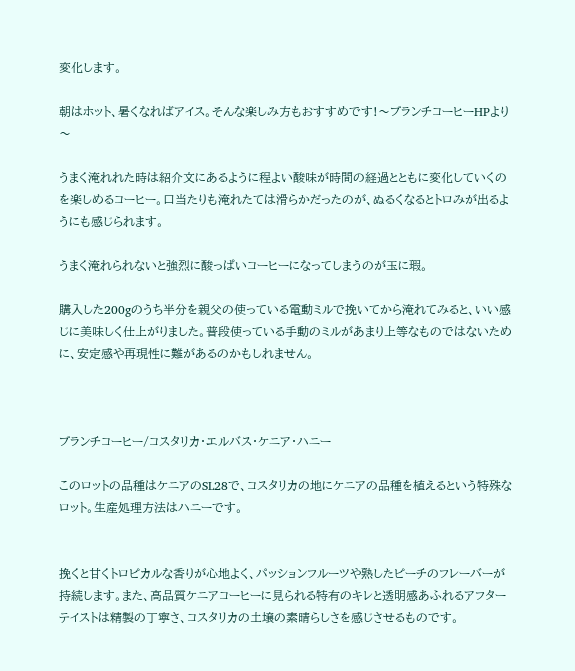変化します。

朝はホット、暑くなればアイス。そんな楽しみ方もおすすめです!〜ブランチコーヒーHPより〜

うまく淹れれた時は紹介文にあるように程よい酸味が時間の経過とともに変化していくのを楽しめるコーヒー。口当たりも淹れたては滑らかだったのが、ぬるくなるとトロみが出るようにも感じられます。

うまく淹れられないと強烈に酸っぱいコーヒーになってしまうのが玉に瑕。

購入した200gのうち半分を親父の使っている電動ミルで挽いてから淹れてみると、いい感じに美味しく仕上がりました。普段使っている手動のミルがあまり上等なものではないために、安定感や再現性に難があるのかもしれません。



ブランチコーヒー/コスタリカ・エルバス・ケニア・ハニー

このロットの品種はケニアのSL28で、コスタリカの地にケニアの品種を植えるという特殊なロット。生産処理方法はハニーです。


挽くと甘くトロピカルな香りが心地よく、パッションフルーツや熟したピーチのフレーバーが持続します。また、高品質ケニアコーヒーに見られる特有のキレと透明感あふれるアフターテイストは精製の丁寧さ、コスタリカの土壌の素晴らしさを感じさせるものです。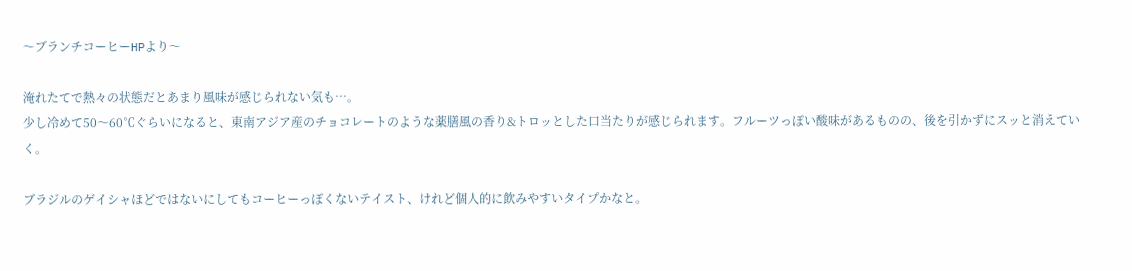〜ブランチコーヒーHPより〜

淹れたてで熱々の状態だとあまり風味が感じられない気も…。
少し冷めて50〜60℃ぐらいになると、東南アジア産のチョコレートのような薬膳風の香り&トロッとした口当たりが感じられます。フルーツっぽい酸味があるものの、後を引かずにスッと消えていく。

ブラジルのゲイシャほどではないにしてもコーヒーっぽくないテイスト、けれど個人的に飲みやすいタイプかなと。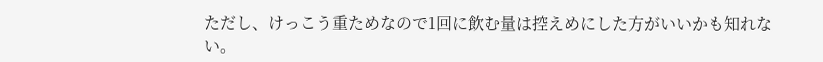ただし、けっこう重ためなので1回に飲む量は控えめにした方がいいかも知れない。